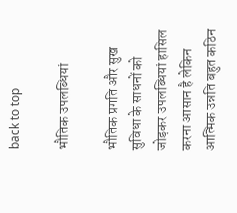back to top

भौतिक उपलब्धियां

भौतिक प्रगति और सुख सुविधा के साधनों को जोड़कर उपलब्धियां हासिल करना आसान है लेकिन आत्मिक उन्नति बहुत कठिन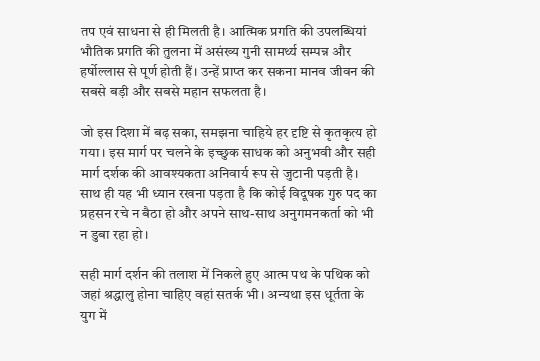तप एवं साधना से ही मिलती है। आत्मिक प्रगति की उपलब्धियां भौतिक प्रगति की तुलना में असंख्य गुनी सामर्थ्य सम्पन्न और हर्षोल्लास से पूर्ण होती हैं। उन्हें प्राप्त कर सकना मानव जीवन की सबसे बड़ी और सबसे महान सफलता है।

जो इस दिशा में बढ़ सका, समझना चाहिये हर दृष्टि से कृतकृत्य हो गया। इस मार्ग पर चलने के इच्छुक साधक को अनुभवी और सही मार्ग दर्शक की आवश्यकता अनिवार्य रूप से जुटानी पड़ती है। साथ ही यह भी ध्यान रखना पड़ता है कि कोई विदूषक गुरु पद का प्रहसन रचे न बैठा हो और अपने साथ-साथ अनुगमनकर्ता को भी न डुबा रहा हो।

सही मार्ग दर्शन की तलाश में निकले हुए आत्म पथ के पथिक को जहां श्रद्धालु होना चाहिए वहां सतर्क भी। अन्यथा इस धूर्तता के युग में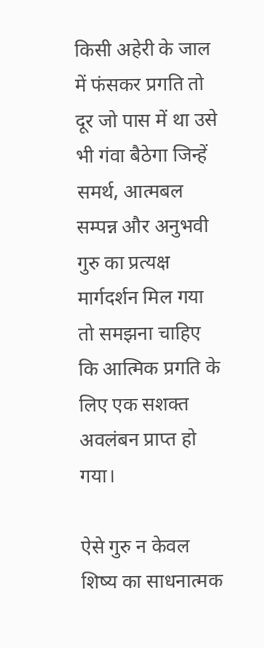किसी अहेरी के जाल में फंसकर प्रगति तो दूर जो पास में था उसे भी गंवा बैठेगा जिन्हें समर्थ, आत्मबल सम्पन्न और अनुभवी गुरु का प्रत्यक्ष मार्गदर्शन मिल गया तो समझना चाहिए कि आत्मिक प्रगति के लिए एक सशक्त अवलंबन प्राप्त हो गया।

ऐसे गुरु न केवल शिष्य का साधनात्मक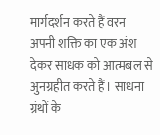मार्गदर्शन करते हैं वरन अपनी शक्ति का एक अंश देकर साधक को आत्मबल से अुनग्रहीत करते हैं। साधना ग्रंथों के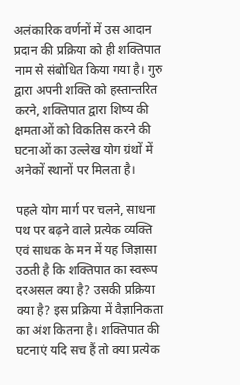अलंकारिक वर्णनों में उस आदान प्रदान की प्रक्रिया को ही शक्तिपात नाम से संबोधित किया गया है। गुरु द्वारा अपनी शक्ति को हस्तान्तरित करने, शक्तिपात द्वारा शिष्य की क्षमताओं को विकतिस करने की घटनाओं का उल्लेख योग ग्रंथों में अनेकों स्थानों पर मिलता है।

पहले योग मार्ग पर चलने, साधना पथ पर बढ़ने वाले प्रत्येक व्यक्ति एवं साधक के मन में यह जिज्ञासा उठती है कि शक्तिपात का स्वरूप दरअसल क्या है? उसकी प्रक्रिया क्या है? इस प्रक्रिया में वैज्ञानिकता का अंश कितना है। शक्तिपात की घटनाएं यदि सच हैं तो क्या प्रत्येक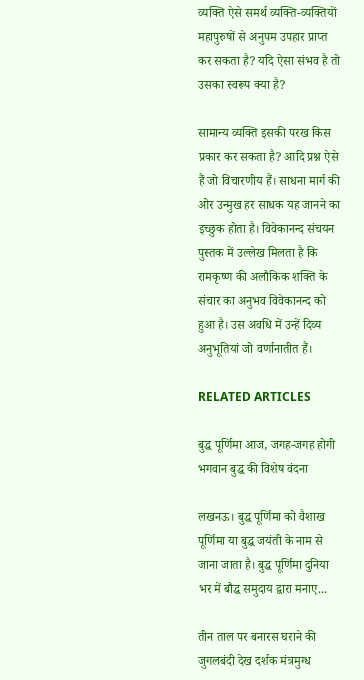व्यक्ति ऐसे समर्थ व्यक्ति-व्यक्तियों महापुरुषों से अनुपम उपहार प्राप्त कर सकता है? यदि ऐसा संभव है तो उसका स्वरूप क्या है?

सामान्य व्यक्ति इसकी परख किस प्रकार कर सकता है? आदि प्रश्न ऐसे हैं जो विचारणीय हैं। साधना मार्ग की ओर उन्मुख हर साधक यह जानने का इच्छुक होता है। विवेकानन्द संचयन पुस्तक में उल्लेख मिलता है कि रामकृष्ण की अलौकिक शक्ति के संचार का अनुभव विवेकानन्द को हुआ है। उस अवधि में उन्हें दिव्य अनुभूतियां जो वर्णानातीत हैं।

RELATED ARTICLES

बुद्ध पूर्णिमा आज, जगह-जगह होगी भगवान बुद्ध की विशेष वंदना

लखनऊ। बुद्ध पूर्णिमा को वैशाख पूर्णिमा या बुद्ध जयंती के नाम से जाना जाता है। बुद्ध पूर्णिमा दुनिया भर में बौद्ध समुदाय द्वारा मनाए...

तीन ताल पर बनारस घराने की जुगलबंदी देख दर्शक मंत्रमुग्ध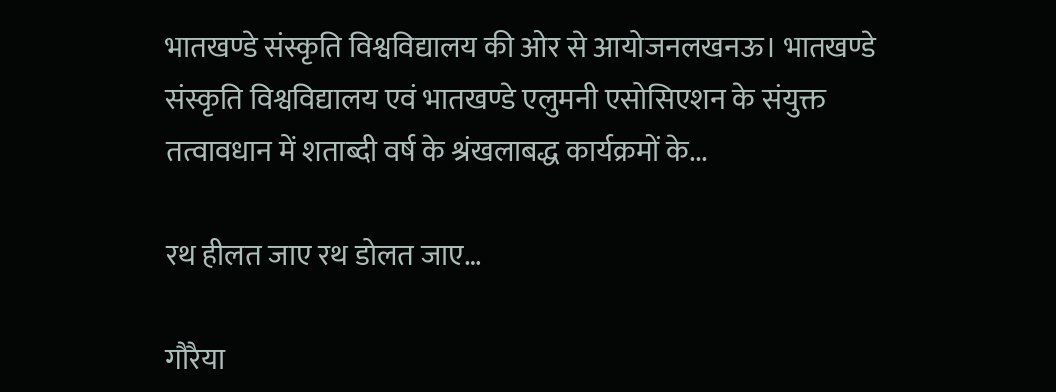भातखण्डे संस्कृति विश्वविद्यालय की ओर से आयोजनलखनऊ। भातखण्डे संस्कृति विश्वविद्यालय एवं भातखण्डे एलुमनी एसोसिएशन के संयुक्त तत्वावधान में शताब्दी वर्ष के श्रंखलाबद्ध कार्यक्रमों के...

रथ हीलत जाए रथ डोलत जाए…

गौरैया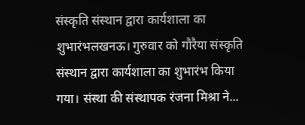संस्कृति संस्थान द्वारा कार्यशाला का शुभारंभलखनऊ। गुरुवार को गौरैया संस्कृति संस्थान द्वारा कार्यशाला का शुभारंभ किया गया। संस्था की संस्थापक रंजना मिश्रा ने...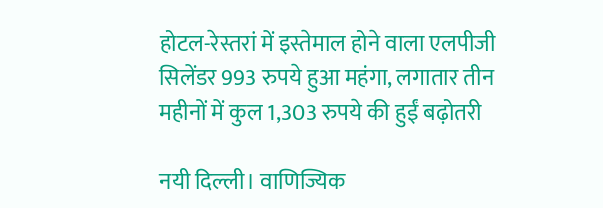होटल-रेस्तरां में इस्तेमाल होने वाला एलपीजी सिलेंडर 993 रुपये हुआ महंगा, लगातार तीन महीनों में कुल 1,303 रुपये की हुईं बढ़ोतरी

नयी दिल्ली। वाणिज्यिक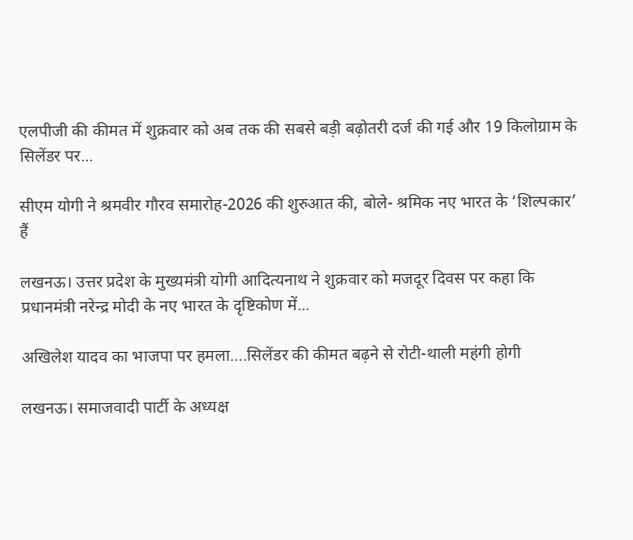एलपीजी की कीमत में शुक्रवार को अब तक की सबसे बड़ी बढ़ोतरी दर्ज की गई और 19 किलोग्राम के सिलेंडर पर...

सीएम योगी ने श्रमवीर गौरव समारोह-2026 की शुरुआत की, बोले- श्रमिक नए भारत के ‘शिल्पकार’ हैं

लखनऊ। उत्तर प्रदेश के मुख्यमंत्री योगी आदित्यनाथ ने शुक्रवार को मजदूर दिवस पर कहा कि प्रधानमंत्री नरेन्द्र मोदी के नए भारत के दृष्टिकोण में...

अखिलेश यादव का भाजपा पर हमला….सिलेंडर की कीमत बढ़ने से रोटी-थाली महंगी होगी

लखनऊ। समाजवादी पार्टी के अध्यक्ष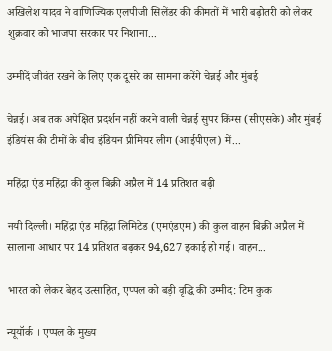अखिलेश यादव ने वाणिज्यिक एलपीजी सिलेंडर की कीमतों में भारी बढ़ोतरी को लेकर शुक्रवार को भाजपा सरकार पर निशाना...

उम्मीदें जीवंत रखने के लिए एक दूसरे का सामना करेंगे चेन्नई और मुंबई

चेन्नई। अब तक अपेक्षित प्रदर्शन नहीं करने वाली चेन्नई सुपर किंग्स (सीएसके) और मुंबई इंडियंस की टीमों के बीच इंडियन प्रीमियर लीग (आईपीएल) में...

महिंद्रा एंड महिंद्रा की कुल बिक्री अप्रैल में 14 प्रतिशत बढ़ी

नयी दिल्ली। महिंद्रा एंड महिंद्रा लिमिटेड (एमएंडएम) की कुल वाहन बिक्री अप्रैल में सालाना आधार पर 14 प्रतिशत बढ़कर 94,627 इकाई हो गई। वाहन...

भारत को लेकर बेहद उत्साहित, एप्पल को बड़ी वृद्धि की उम्मीद: टिम कुक

न्यूयॉर्क । एप्पल के मुख्य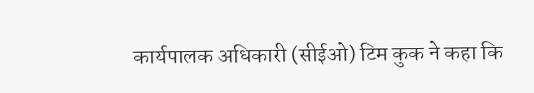कार्यपालक अधिकारी (सीईओ) टिम कुक ने कहा कि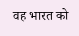वह भारत को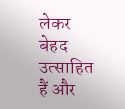लेकर बेहद उत्साहित हैं और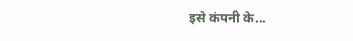इसे कंपनी के...